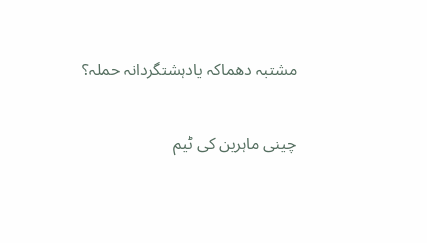مشتبہ دھماکہ یادہشتگردانہ حملہ؟

چینی ماہرین کی ٹیم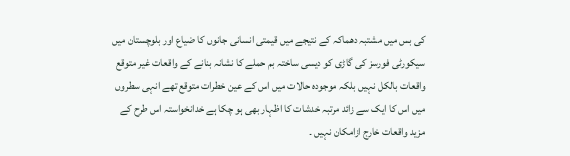کی بس میں مشتبہ دھماکہ کے نتیجے میں قیمتی انسانی جانوں کا ضیاع اور بلوچستان میں سیکورٹی فورسز کی گاڑی کو دیسی ساختہ بم حملے کا نشانہ بنانے کے واقعات غیر متوقع واقعات بالکل نہیں بلکہ موجودہ حالات میں اس کے عین خطرات متوقع تھے انہی سطروں میں اس کا ایک سے زائد مرتبہ خدشات کا اظہار بھی ہو چکا ہے خدانخواستہ اس طرح کے مزید واقعات خارج ازامکان نہیں ۔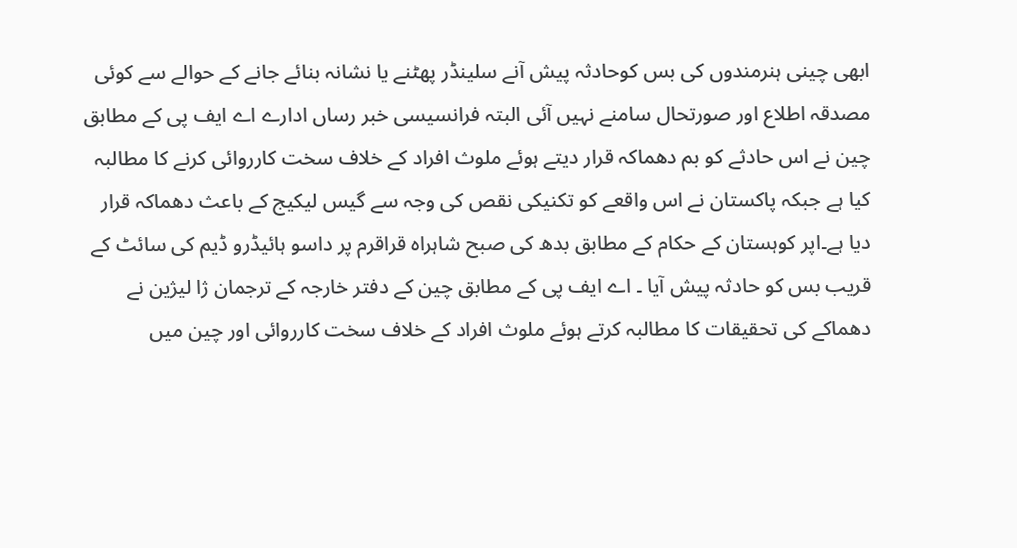ابھی چینی ہنرمندوں کی بس کوحادثہ پیش آنے سلینڈر پھٹنے یا نشانہ بنائے جانے کے حوالے سے کوئی مصدقہ اطلاع اور صورتحال سامنے نہیں آئی البتہ فرانسیسی خبر رساں ادارے اے ایف پی کے مطابق چین نے اس حادثے کو بم دھماکہ قرار دیتے ہوئے ملوث افراد کے خلاف سخت کارروائی کرنے کا مطالبہ کیا ہے جبکہ پاکستان نے اس واقعے کو تکنیکی نقص کی وجہ سے گیس لیکیج کے باعث دھماکہ قرار دیا ہے۔اپر کوہستان کے حکام کے مطابق بدھ کی صبح شاہراہ قراقرم پر داسو ہائیڈرو ڈیم کی سائٹ کے قریب بس کو حادثہ پیش آیا ۔ اے ایف پی کے مطابق چین کے دفتر خارجہ کے ترجمان ژا لیژین نے دھماکے کی تحقیقات کا مطالبہ کرتے ہوئے ملوث افراد کے خلاف سخت کارروائی اور چین میں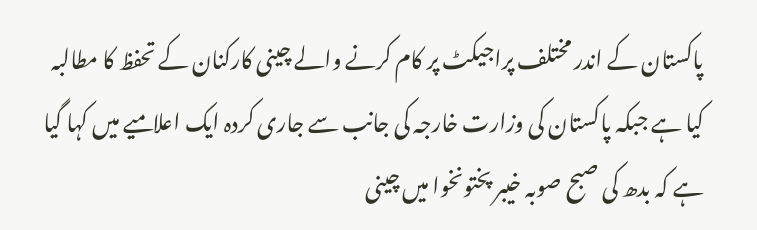پاکستان کے اندر مختلف پراجیکٹ پر کام کرنے والے چینی کارکنان کے تحفظ کا مطالبہ کیا ہے جبکہ پاکستان کی وزارت خارجہ کی جانب سے جاری کردہ ایک اعلامیے میں کہا گیا ہے کہ بدھ کی صبح صوبہ خیبر پختونخوا میں چینی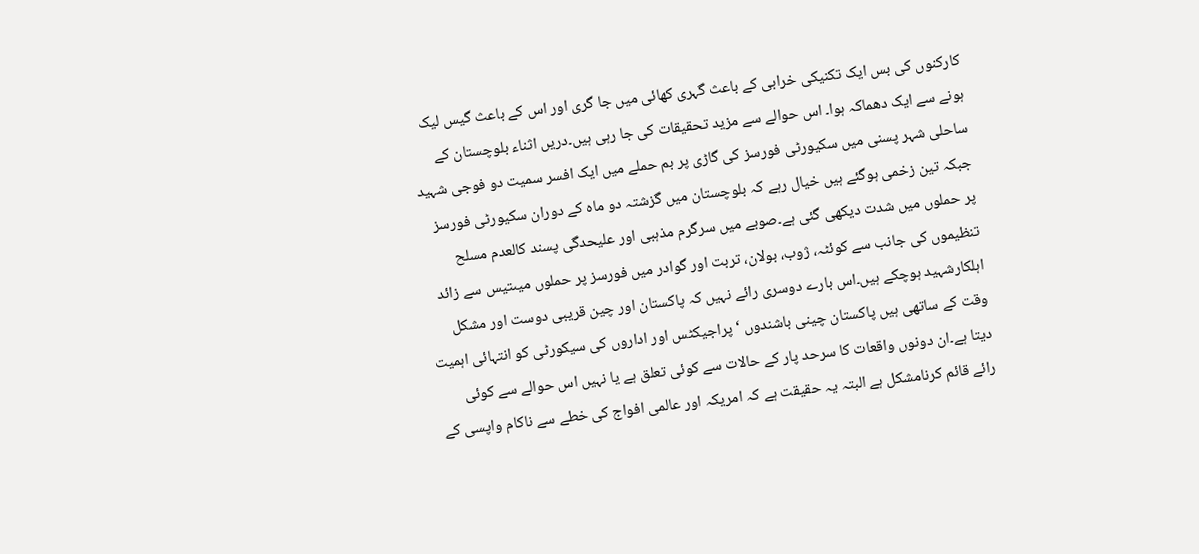کارکنوں کی بس ایک تکنیکی خرابی کے باعث گہری کھائی میں جا گری اور اس کے باعث گیس لیک ہونے سے ایک دھماکہ ہوا۔ اس حوالے سے مزید تحقیقات کی جا رہی ہیں۔دریں اثناء بلوچستان کے ساحلی شہر پسنی میں سکیورٹی فورسز کی گاڑی پر بم حملے میں ایک افسر سمیت دو فوجی شہید جبکہ تین زخمی ہوگئے ہیں خیال رہے کہ بلوچستان میں گزشتہ دو ماہ کے دوران سکیورٹی فورسز پر حملوں میں شدت دیکھی گئی ہے۔صوبے میں سرگرم مذہبی اور علیحدگی پسند کالعدم مسلح تنظیموں کی جانب سے کوئٹہ، ژوب، بولان، تربت اور گوادر میں فورسز پر حملوں میںتیس سے زائد اہلکارشہید ہوچکے ہیں۔اس بارے دوسری رائے نہیں کہ پاکستان اور چین قریبی دوست اور مشکل وقت کے ساتھی ہیں پاکستان چینی باشندوں ‘ پراجیکٹس اور اداروں کی سیکورٹی کو انتہائی اہمیت دیتا ہے۔ان دونوں واقعات کا سرحد پار کے حالات سے کوئی تعلق ہے یا نہیں اس حوالے سے کوئی رائے قائم کرنامشکل ہے البتہ یہ حقیقت ہے کہ امریکہ اور عالمی افواج کی خطے سے ناکام واپسی کے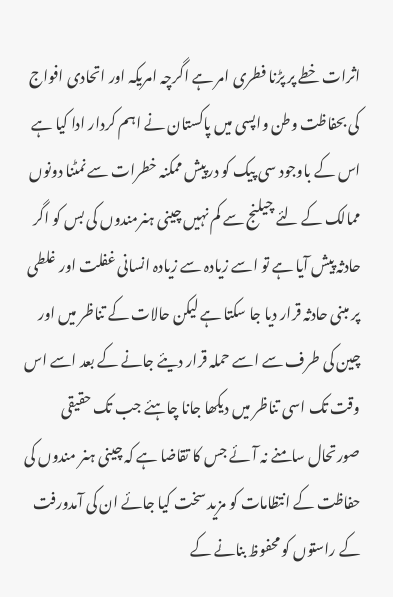اثرات خطے پر پڑنا فطری امر ہے اگرچہ امریکہ اور اتحادی افواج کی بحفاظت وطن واپسی میں پاکستان نے اہم کردار ادا کیا ہے اس کے باوجود سی پیک کو درپیش ممکنہ خطرات سے نمٹنا دونوں ممالک کے لئے چیلنج سے کم نہیں چینی ہنرمندوں کی بس کو اگر حادثہ پیش آیا ہے تو اسے زیادہ سے زیادہ انسانی غفلت اور غلطی پر مبنی حادثہ قرار دیا جا سکتا ہے لیکن حالات کے تناظر میں اور چین کی طرف سے اسے حملہ قرار دیئے جانے کے بعد اسے اس وقت تک اسی تناظر میں دیکھا جانا چاہئے جب تک حقیقی صورتحال سامنے نہ آئے جس کا تقاضا ہے کہ چینی ہنر مندوں کی حفاظت کے انتظامات کو مزید سخت کیا جائے ان کی آمدورفت کے راستوں کو محفوظ بنانے کے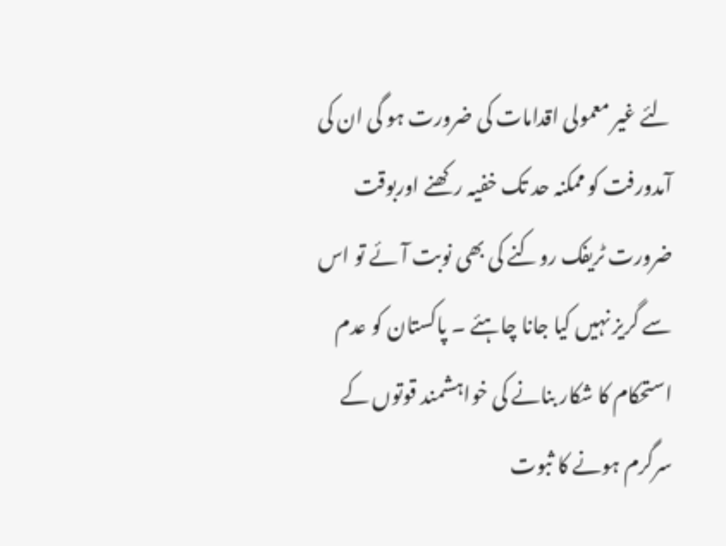لئے غیر معمولی اقدامات کی ضرورت ہو گی ان کی آمدورفت کو ممکنہ حد تک خفیہ رکھنے اوربوقت ضرورت ٹریفک روکنے کی بھی نوبت آئے تو اس سے گریز نہیں کیا جانا چاہئے ۔ پاکستان کو عدم استحکام کا شکار بنانے کی خواہشمند قوتوں کے سرگرم ہونے کا ثبوت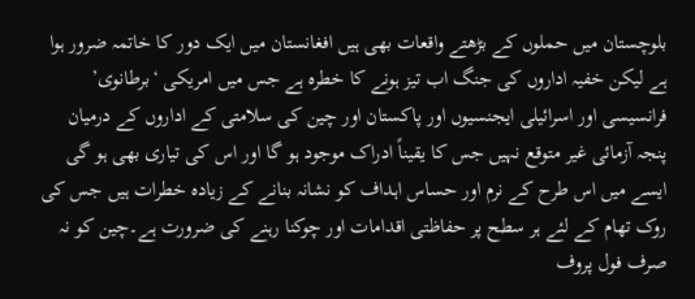بلوچستان میں حملوں کے بڑھتے واقعات بھی ہیں افغانستان میں ایک دور کا خاتمہ ضرور ہوا ہے لیکن خفیہ اداروں کی جنگ اب تیز ہونے کا خطرہ ہے جس میں امریکی ‘برطانوی’ فرانسیسی اور اسرائیلی ایجنسیوں اور پاکستان اور چین کی سلامتی کے اداروں کے درمیان پنجہ آزمائی غیر متوقع نہیں جس کا یقیناً ادراک موجود ہو گا اور اس کی تیاری بھی ہو گی ایسے میں اس طرح کے نرم اور حساس اہداف کو نشانہ بنانے کے زیادہ خطرات ہیں جس کی روک تھام کے لئے ہر سطح پر حفاظتی اقدامات اور چوکنا رہنے کی ضرورت ہے۔چین کو نہ صرف فول پروف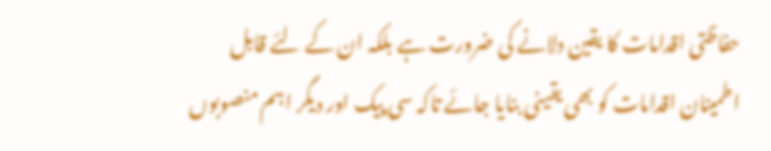حفاظتی اقدامات کا یقین دلانے کی ضرورت ہے بلکہ ان کے لئے قابل اطمینان اقدامات کو بھی یقینی بنایا جائے تاکہ سی پیک اور دیگر اہم منصوبوں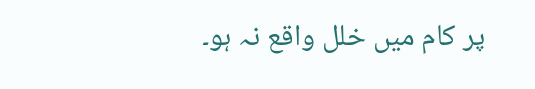پر کام میں خلل واقع نہ ہو۔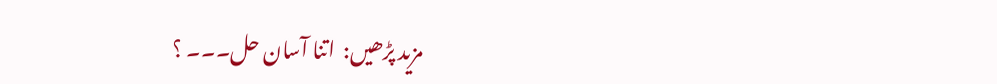مزید پڑھیں:  اتنا آسان حل۔۔۔ ؟